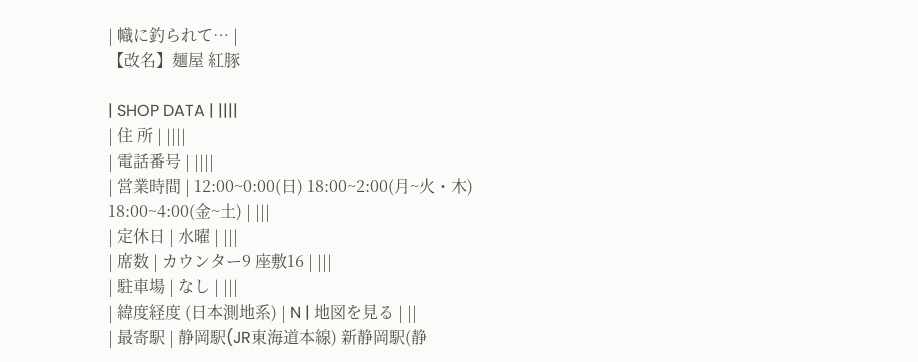| 幟に釣られて… |
【改名】麺屋 紅豚

| SHOP DATA | ||||
| 住 所 | ||||
| 電話番号 | ||||
| 営業時間 | 12:00~0:00(日) 18:00~2:00(月~火・木) 18:00~4:00(金~土) | |||
| 定休日 | 水曜 | |||
| 席数 | カウンター9 座敷16 | |||
| 駐車場 | なし | |||
| 緯度経度 (日本測地系) | N | 地図を見る | ||
| 最寄駅 | 静岡駅(JR東海道本線) 新静岡駅(静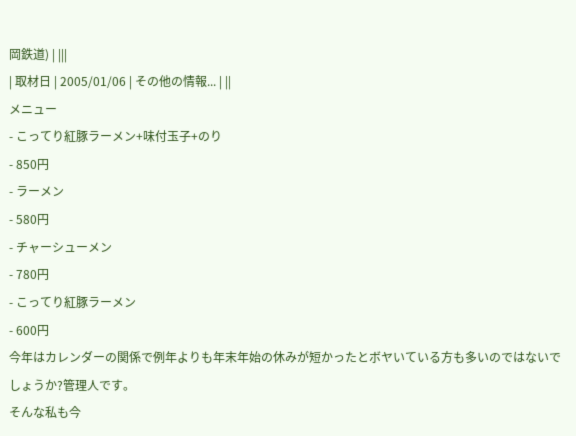岡鉄道) | |||
| 取材日 | 2005/01/06 | その他の情報... | ||
メニュー
- こってり紅豚ラーメン+味付玉子+のり
- 850円
- ラーメン
- 580円
- チャーシューメン
- 780円
- こってり紅豚ラーメン
- 600円
今年はカレンダーの関係で例年よりも年末年始の休みが短かったとボヤいている方も多いのではないでしょうか?管理人です。
そんな私も今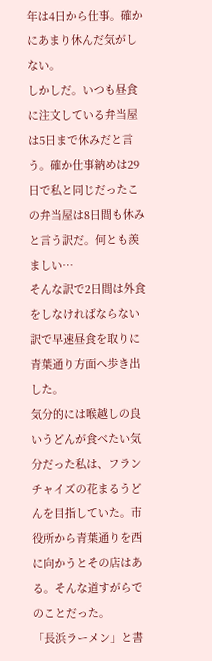年は4日から仕事。確かにあまり休んだ気がしない。
しかしだ。いつも昼食に注文している弁当屋は5日まで休みだと言う。確か仕事納めは29日で私と同じだったこの弁当屋は8日間も休みと言う訳だ。何とも羨ましい…
そんな訳で2日間は外食をしなければならない訳で早速昼食を取りに青葉通り方面へ歩き出した。
気分的には喉越しの良いうどんが食べたい気分だった私は、フランチャイズの花まるうどんを目指していた。市役所から青葉通りを西に向かうとその店はある。そんな道すがらでのことだった。
「長浜ラーメン」と書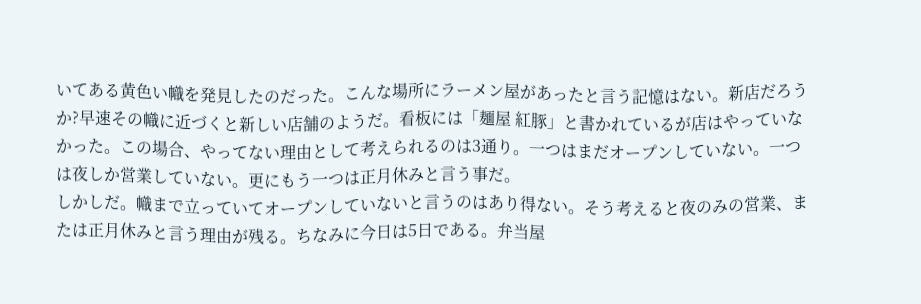いてある黄色い幟を発見したのだった。こんな場所にラーメン屋があったと言う記憶はない。新店だろうか?早速その幟に近づくと新しい店舗のようだ。看板には「麺屋 紅豚」と書かれているが店はやっていなかった。この場合、やってない理由として考えられるのは3通り。一つはまだオープンしていない。一つは夜しか営業していない。更にもう一つは正月休みと言う事だ。
しかしだ。幟まで立っていてオープンしていないと言うのはあり得ない。そう考えると夜のみの営業、または正月休みと言う理由が残る。ちなみに今日は5日である。弁当屋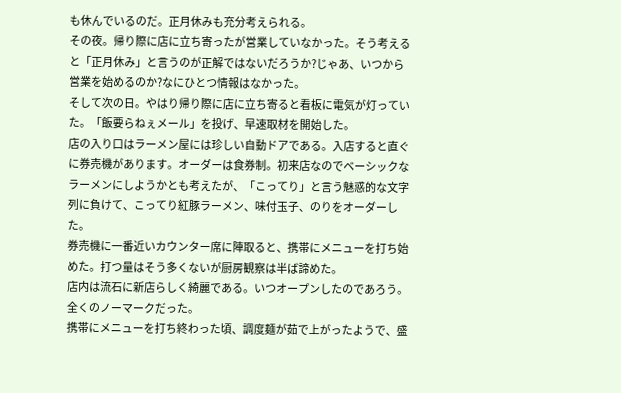も休んでいるのだ。正月休みも充分考えられる。
その夜。帰り際に店に立ち寄ったが営業していなかった。そう考えると「正月休み」と言うのが正解ではないだろうか?じゃあ、いつから営業を始めるのか?なにひとつ情報はなかった。
そして次の日。やはり帰り際に店に立ち寄ると看板に電気が灯っていた。「飯要らねぇメール」を投げ、早速取材を開始した。
店の入り口はラーメン屋には珍しい自動ドアである。入店すると直ぐに券売機があります。オーダーは食券制。初来店なのでベーシックなラーメンにしようかとも考えたが、「こってり」と言う魅惑的な文字列に負けて、こってり紅豚ラーメン、味付玉子、のりをオーダーした。
券売機に一番近いカウンター席に陣取ると、携帯にメニューを打ち始めた。打つ量はそう多くないが厨房観察は半ば諦めた。
店内は流石に新店らしく綺麗である。いつオープンしたのであろう。全くのノーマークだった。
携帯にメニューを打ち終わった頃、調度麺が茹で上がったようで、盛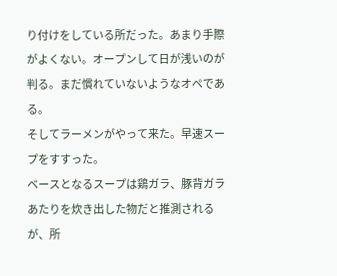り付けをしている所だった。あまり手際がよくない。オープンして日が浅いのが判る。まだ慣れていないようなオペである。
そしてラーメンがやって来た。早速スープをすすった。
ベースとなるスープは鶏ガラ、豚背ガラあたりを炊き出した物だと推測されるが、所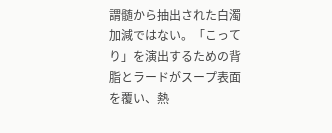謂髄から抽出された白濁加減ではない。「こってり」を演出するための背脂とラードがスープ表面を覆い、熱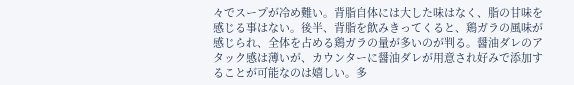々でスープが冷め難い。背脂自体には大した味はなく、脂の甘味を感じる事はない。後半、背脂を飲みきってくると、鶏ガラの風味が感じられ、全体を占める鶏ガラの量が多いのが判る。醤油ダレのアタック感は薄いが、カウンターに醤油ダレが用意され好みで添加することが可能なのは嬉しい。多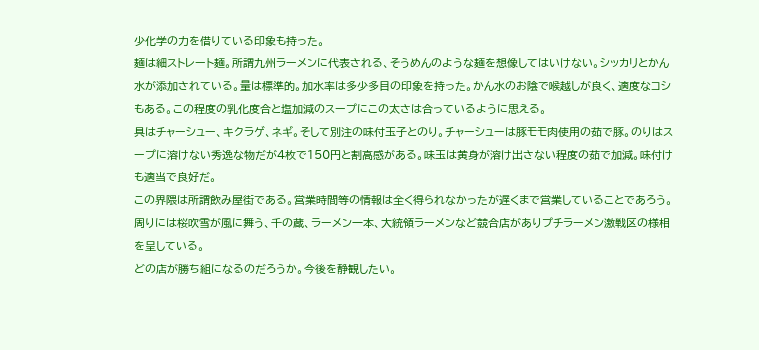少化学の力を借りている印象も持った。
麺は細ストレート麺。所謂九州ラーメンに代表される、そうめんのような麺を想像してはいけない。シッカリとかん水が添加されている。量は標準的。加水率は多少多目の印象を持った。かん水のお陰で喉越しが良く、適度なコシもある。この程度の乳化度合と塩加減のスープにこの太さは合っているように思える。
具はチャーシュー、キクラゲ、ネギ。そして別注の味付玉子とのり。チャーシューは豚モモ肉使用の茹で豚。のりはスープに溶けない秀逸な物だが4枚で150円と割高感がある。味玉は黄身が溶け出さない程度の茹で加減。味付けも適当で良好だ。
この界隈は所謂飲み屋街である。営業時間等の情報は全く得られなかったが遅くまで営業していることであろう。
周りには桜吹雪が風に舞う、千の蔵、ラーメン一本、大統領ラーメンなど競合店がありプチラーメン激戦区の様相を呈している。
どの店が勝ち組になるのだろうか。今後を静観したい。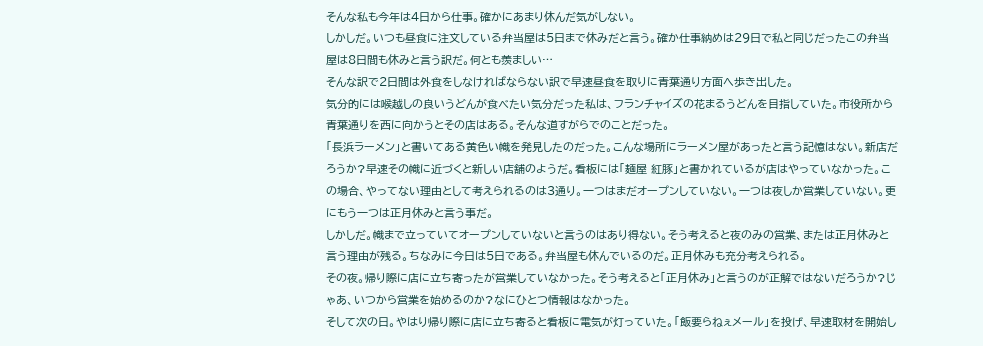そんな私も今年は4日から仕事。確かにあまり休んだ気がしない。
しかしだ。いつも昼食に注文している弁当屋は5日まで休みだと言う。確か仕事納めは29日で私と同じだったこの弁当屋は8日間も休みと言う訳だ。何とも羨ましい…
そんな訳で2日間は外食をしなければならない訳で早速昼食を取りに青葉通り方面へ歩き出した。
気分的には喉越しの良いうどんが食べたい気分だった私は、フランチャイズの花まるうどんを目指していた。市役所から青葉通りを西に向かうとその店はある。そんな道すがらでのことだった。
「長浜ラーメン」と書いてある黄色い幟を発見したのだった。こんな場所にラーメン屋があったと言う記憶はない。新店だろうか?早速その幟に近づくと新しい店舗のようだ。看板には「麺屋 紅豚」と書かれているが店はやっていなかった。この場合、やってない理由として考えられるのは3通り。一つはまだオープンしていない。一つは夜しか営業していない。更にもう一つは正月休みと言う事だ。
しかしだ。幟まで立っていてオープンしていないと言うのはあり得ない。そう考えると夜のみの営業、または正月休みと言う理由が残る。ちなみに今日は5日である。弁当屋も休んでいるのだ。正月休みも充分考えられる。
その夜。帰り際に店に立ち寄ったが営業していなかった。そう考えると「正月休み」と言うのが正解ではないだろうか?じゃあ、いつから営業を始めるのか?なにひとつ情報はなかった。
そして次の日。やはり帰り際に店に立ち寄ると看板に電気が灯っていた。「飯要らねぇメール」を投げ、早速取材を開始し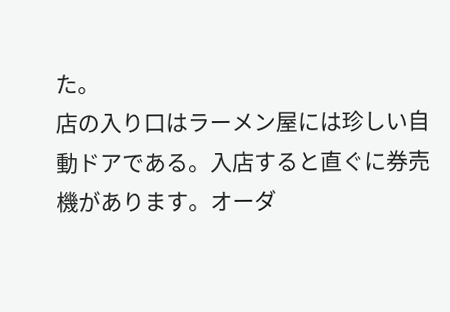た。
店の入り口はラーメン屋には珍しい自動ドアである。入店すると直ぐに券売機があります。オーダ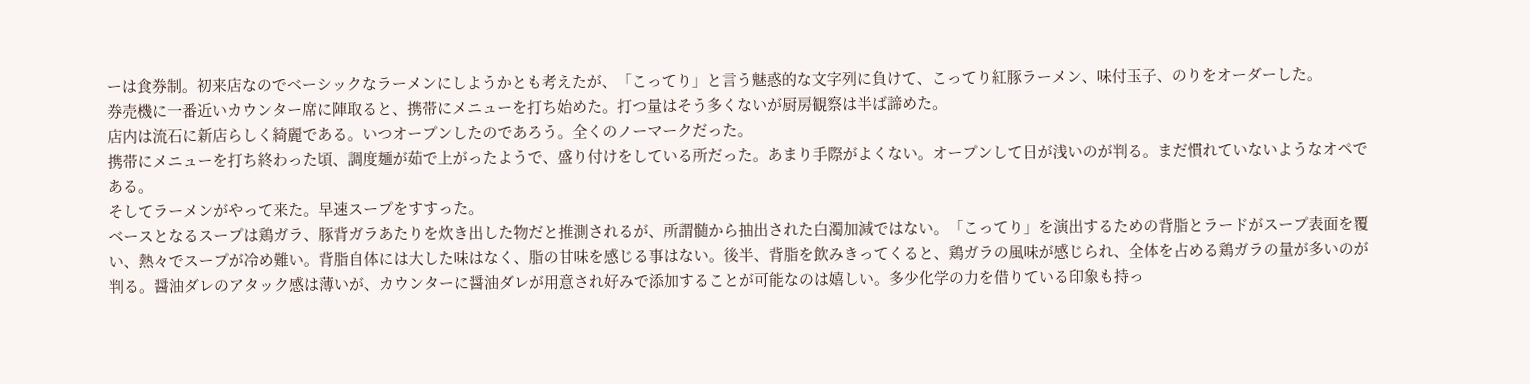ーは食券制。初来店なのでベーシックなラーメンにしようかとも考えたが、「こってり」と言う魅惑的な文字列に負けて、こってり紅豚ラーメン、味付玉子、のりをオーダーした。
券売機に一番近いカウンター席に陣取ると、携帯にメニューを打ち始めた。打つ量はそう多くないが厨房観察は半ば諦めた。
店内は流石に新店らしく綺麗である。いつオープンしたのであろう。全くのノーマークだった。
携帯にメニューを打ち終わった頃、調度麺が茹で上がったようで、盛り付けをしている所だった。あまり手際がよくない。オープンして日が浅いのが判る。まだ慣れていないようなオペである。
そしてラーメンがやって来た。早速スープをすすった。
ベースとなるスープは鶏ガラ、豚背ガラあたりを炊き出した物だと推測されるが、所謂髄から抽出された白濁加減ではない。「こってり」を演出するための背脂とラードがスープ表面を覆い、熱々でスープが冷め難い。背脂自体には大した味はなく、脂の甘味を感じる事はない。後半、背脂を飲みきってくると、鶏ガラの風味が感じられ、全体を占める鶏ガラの量が多いのが判る。醤油ダレのアタック感は薄いが、カウンターに醤油ダレが用意され好みで添加することが可能なのは嬉しい。多少化学の力を借りている印象も持っ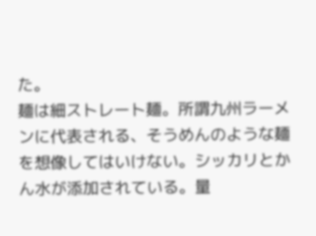た。
麺は細ストレート麺。所謂九州ラーメンに代表される、そうめんのような麺を想像してはいけない。シッカリとかん水が添加されている。量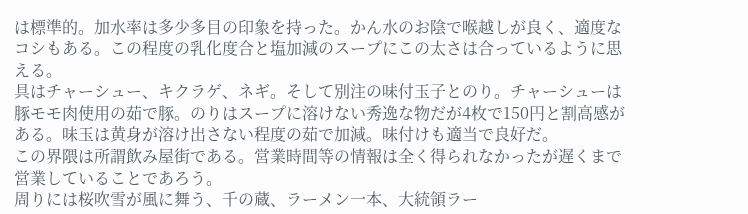は標準的。加水率は多少多目の印象を持った。かん水のお陰で喉越しが良く、適度なコシもある。この程度の乳化度合と塩加減のスープにこの太さは合っているように思える。
具はチャーシュー、キクラゲ、ネギ。そして別注の味付玉子とのり。チャーシューは豚モモ肉使用の茹で豚。のりはスープに溶けない秀逸な物だが4枚で150円と割高感がある。味玉は黄身が溶け出さない程度の茹で加減。味付けも適当で良好だ。
この界隈は所謂飲み屋街である。営業時間等の情報は全く得られなかったが遅くまで営業していることであろう。
周りには桜吹雪が風に舞う、千の蔵、ラーメン一本、大統領ラー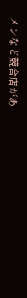メンなど競合店があ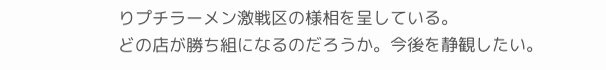りプチラーメン激戦区の様相を呈している。
どの店が勝ち組になるのだろうか。今後を静観したい。